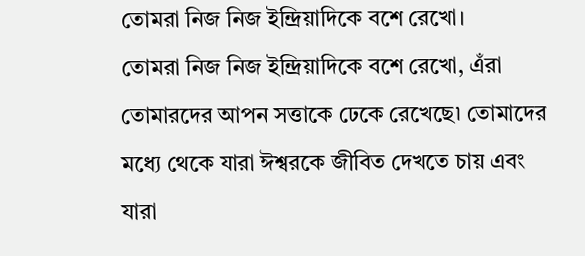তোমরা নিজ নিজ ইন্দ্রিয়াদিকে বশে রেখো।
তোমরা নিজ নিজ ইন্দ্রিয়াদিকে বশে রেখো, এঁরা তোমারদের আপন সত্তাকে ঢেকে রেখেছে৷ তোমাদের মধ্যে থেকে যারা ঈশ্বরকে জীবিত দেখতে চায় এবং যারা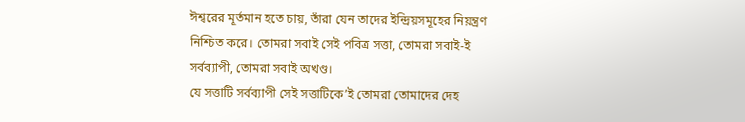ঈশ্বরের মূর্তমান হতে চায়, তাঁরা যেন তাদের ইন্দ্রিয়সমূহের নিয়ন্ত্রণ নিশ্চিত করে। তোমরা সবাই সেই পবিত্র সত্তা, তোমরা সবাই-ই সর্বব্যাপী, তোমরা সবাই অখণ্ড।
যে সত্তাটি সর্বব্যাপী সেই সত্তাটিকে’ই তোমরা তোমাদের দেহ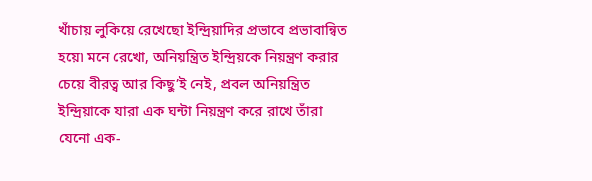খাঁচায় লুকিয়ে রেখেছো ইন্দ্রিয়াদির প্রভাবে প্রভাবান্বিত হয়ে৷ মনে রেখো, অনিয়ন্ত্রিত ইন্দ্রিয়কে নিয়ন্ত্রণ করার চেয়ে বীরত্ব আর কিছু’ই নেই, প্রবল অনিয়ন্ত্রিত ইন্দ্রিয়াকে যারা এক ঘন্টা নিয়ন্ত্রণ করে রাখে তাঁরা যেনো এক-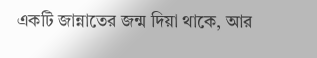একটি জান্নাতের জন্ম দিয়া থাকে, আর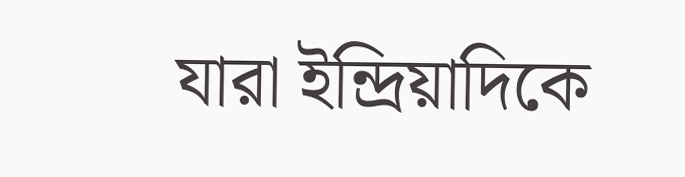যারা ইন্দ্রিয়াদিকে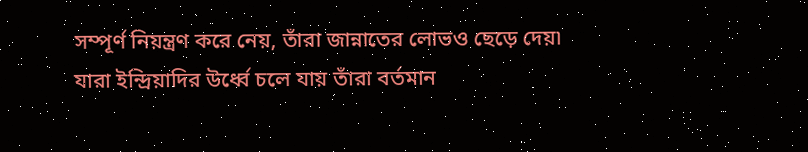সম্পূর্ণ নিয়ন্ত্রণ করে নেয়, তাঁরা জান্নাতের লোভও ছেড়ে দেয়৷
যারা ইন্দ্রিয়াদির উর্ধ্বে চলে যায় তাঁরা বর্তমান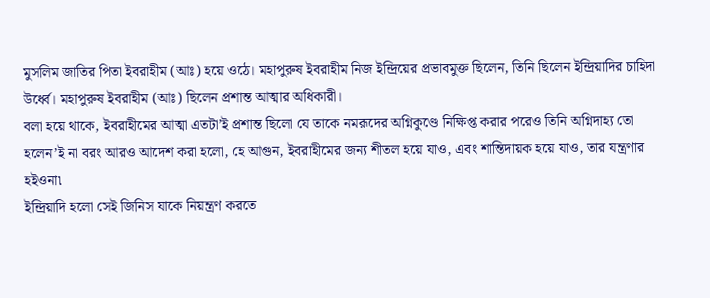মুসলিম জাতির পিতা ইবরাহীম (আঃ) হয়ে ওঠে। মহাপুরুষ ইবরাহীম নিজ ইন্দ্রিয়ের প্রভাবমুক্ত ছিলেন, তিনি ছিলেন ইন্দ্রিয়াদির চাহিদা উর্ধ্বে। মহাপুরুষ ইবরাহীম (আঃ) ছিলেন প্রশান্ত আত্মার অধিকারী।
বলা হয়ে থাকে, ইবরাহীমের আত্মা এতটা’ই প্রশান্ত ছিলো যে তাকে নমরূদের অগ্নিকুণ্ডে নিক্ষিপ্ত করার পরেও তিনি অগ্নিদাহ্য তো হলেন’ই না বরং আরও আদেশ করা হলো, হে আগুন, ইবরাহীমের জন্য শীতল হয়ে যাও, এবং শান্তিদায়ক হয়ে যাও, তার যন্ত্রণার হইওনা৷
ইন্দ্রিয়াদি হলো সেই জিনিস যাকে নিয়ন্ত্রণ করতে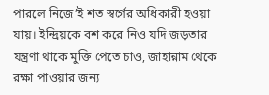পারলে নিজে’ই শত স্বর্গের অধিকারী হওয়া যায়। ইন্দ্রিয়কে বশ করে নিও যদি জড়তার যন্ত্রণা থাকে মুক্তি পেতে চাও, জাহান্নাম থেকে রক্ষা পাওয়ার জন্য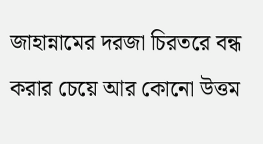জাহান্নামের দরজা চিরতরে বন্ধ করার চেয়ে আর কোনো উত্তম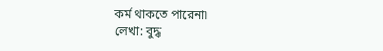কর্ম থাকতে পারেনা৷
লেখা: বুদ্ধ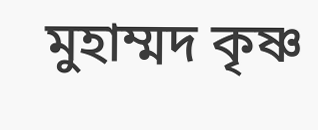মুহাম্মদ কৃষ্ণ